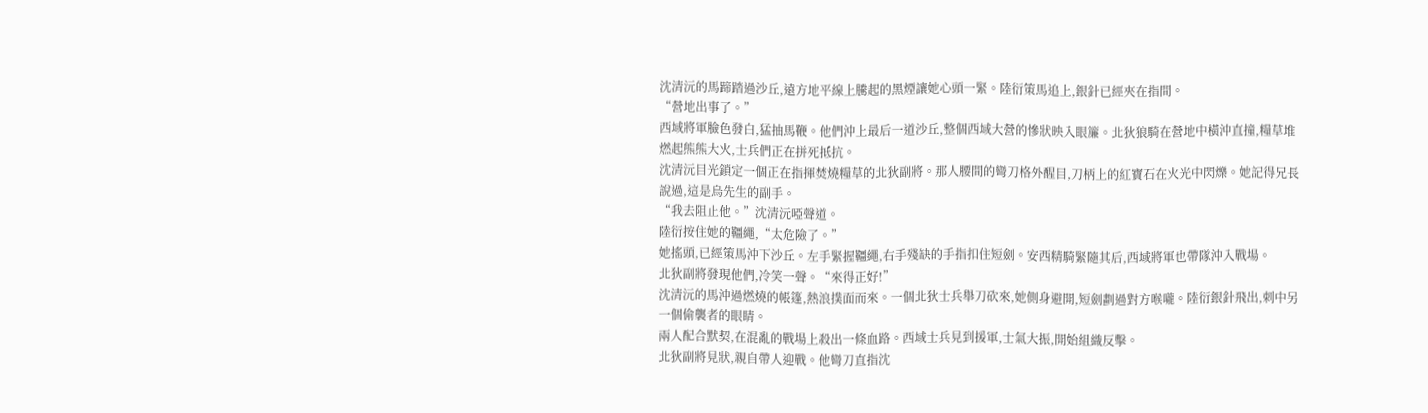沈清沅的馬蹄踏過沙丘,遠方地平線上騰起的黑煙讓她心頭一緊。陸衍策馬追上,銀針已經夾在指間。
“營地出事了。”
西域將軍臉色發白,猛抽馬鞭。他們沖上最后一道沙丘,整個西域大營的慘狀映入眼簾。北狄狼騎在營地中橫沖直撞,糧草堆燃起熊熊大火,士兵們正在拼死抵抗。
沈清沅目光鎖定一個正在指揮焚燒糧草的北狄副將。那人腰間的彎刀格外醒目,刀柄上的紅寶石在火光中閃爍。她記得兄長說過,這是烏先生的副手。
“我去阻止他。”沈清沅啞聲道。
陸衍按住她的韁繩,“太危險了。”
她搖頭,已經策馬沖下沙丘。左手緊握韁繩,右手殘缺的手指扣住短劍。安西精騎緊隨其后,西域將軍也帶隊沖入戰場。
北狄副將發現他們,冷笑一聲。“來得正好!”
沈清沅的馬沖過燃燒的帳篷,熱浪撲面而來。一個北狄士兵舉刀砍來,她側身避開,短劍劃過對方喉嚨。陸衍銀針飛出,刺中另一個偷襲者的眼睛。
兩人配合默契,在混亂的戰場上殺出一條血路。西域士兵見到援軍,士氣大振,開始組織反擊。
北狄副將見狀,親自帶人迎戰。他彎刀直指沈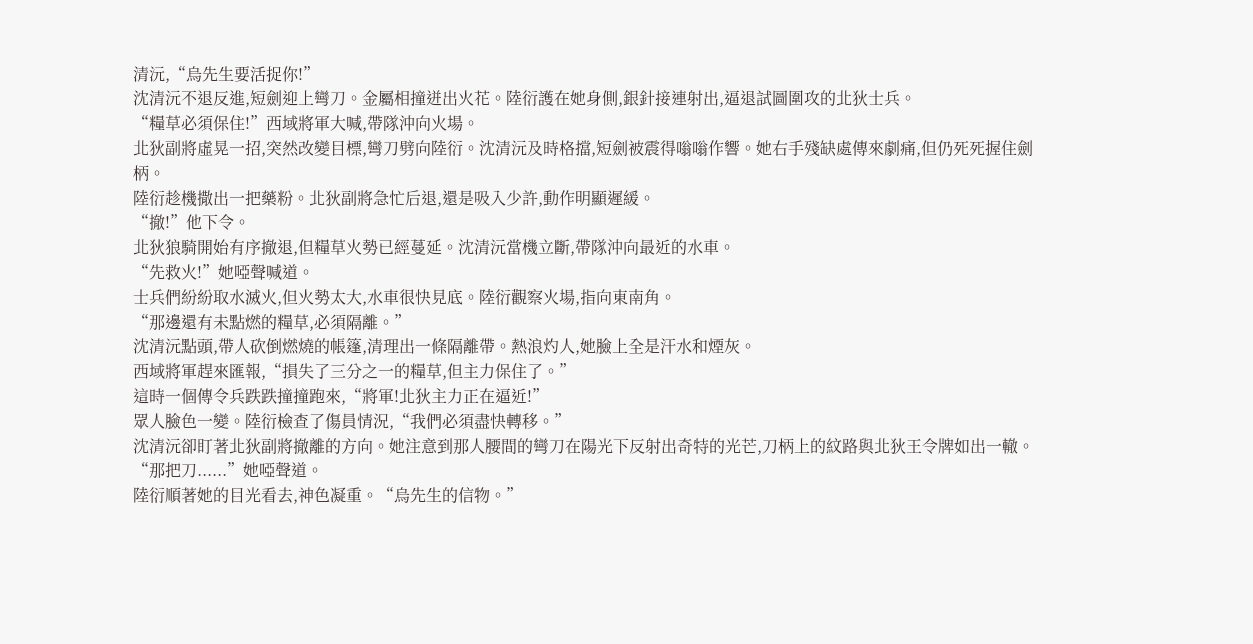清沅,“烏先生要活捉你!”
沈清沅不退反進,短劍迎上彎刀。金屬相撞迸出火花。陸衍護在她身側,銀針接連射出,逼退試圖圍攻的北狄士兵。
“糧草必須保住!”西域將軍大喊,帶隊沖向火場。
北狄副將虛晃一招,突然改變目標,彎刀劈向陸衍。沈清沅及時格擋,短劍被震得嗡嗡作響。她右手殘缺處傳來劇痛,但仍死死握住劍柄。
陸衍趁機撒出一把藥粉。北狄副將急忙后退,還是吸入少許,動作明顯遲緩。
“撤!”他下令。
北狄狼騎開始有序撤退,但糧草火勢已經蔓延。沈清沅當機立斷,帶隊沖向最近的水車。
“先救火!”她啞聲喊道。
士兵們紛紛取水滅火,但火勢太大,水車很快見底。陸衍觀察火場,指向東南角。
“那邊還有未點燃的糧草,必須隔離。”
沈清沅點頭,帶人砍倒燃燒的帳篷,清理出一條隔離帶。熱浪灼人,她臉上全是汗水和煙灰。
西域將軍趕來匯報,“損失了三分之一的糧草,但主力保住了。”
這時一個傳令兵跌跌撞撞跑來,“將軍!北狄主力正在逼近!”
眾人臉色一變。陸衍檢查了傷員情況,“我們必須盡快轉移。”
沈清沅卻盯著北狄副將撤離的方向。她注意到那人腰間的彎刀在陽光下反射出奇特的光芒,刀柄上的紋路與北狄王令牌如出一轍。
“那把刀......”她啞聲道。
陸衍順著她的目光看去,神色凝重。“烏先生的信物。”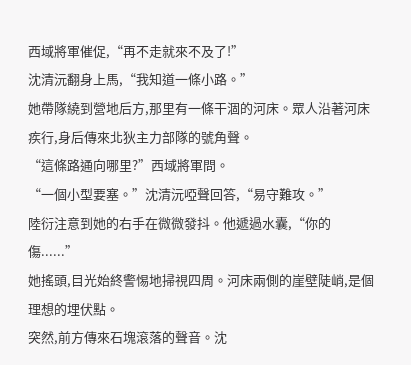西域將軍催促,“再不走就來不及了!”
沈清沅翻身上馬,“我知道一條小路。”
她帶隊繞到營地后方,那里有一條干涸的河床。眾人沿著河床疾行,身后傳來北狄主力部隊的號角聲。
“這條路通向哪里?”西域將軍問。
“一個小型要塞。”沈清沅啞聲回答,“易守難攻。”
陸衍注意到她的右手在微微發抖。他遞過水囊,“你的傷......”
她搖頭,目光始終警惕地掃視四周。河床兩側的崖壁陡峭,是個理想的埋伏點。
突然,前方傳來石塊滾落的聲音。沈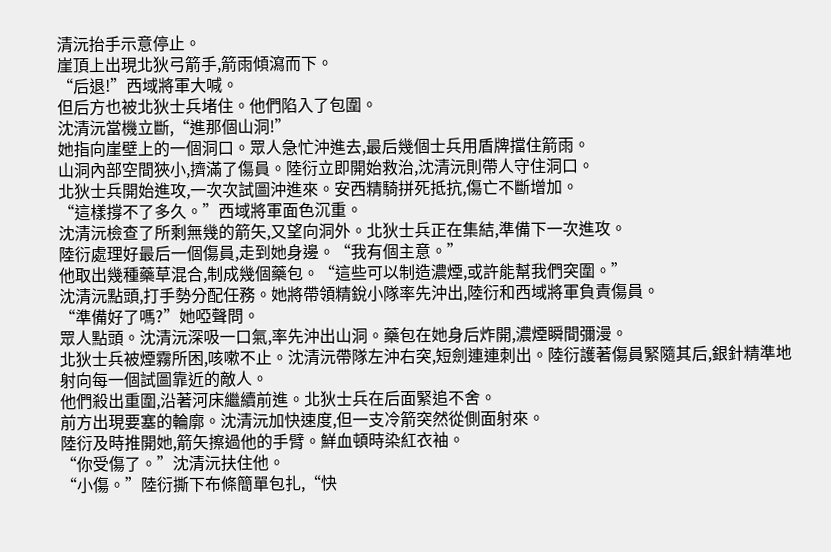清沅抬手示意停止。
崖頂上出現北狄弓箭手,箭雨傾瀉而下。
“后退!”西域將軍大喊。
但后方也被北狄士兵堵住。他們陷入了包圍。
沈清沅當機立斷,“進那個山洞!”
她指向崖壁上的一個洞口。眾人急忙沖進去,最后幾個士兵用盾牌擋住箭雨。
山洞內部空間狹小,擠滿了傷員。陸衍立即開始救治,沈清沅則帶人守住洞口。
北狄士兵開始進攻,一次次試圖沖進來。安西精騎拼死抵抗,傷亡不斷增加。
“這樣撐不了多久。”西域將軍面色沉重。
沈清沅檢查了所剩無幾的箭矢,又望向洞外。北狄士兵正在集結,準備下一次進攻。
陸衍處理好最后一個傷員,走到她身邊。“我有個主意。”
他取出幾種藥草混合,制成幾個藥包。“這些可以制造濃煙,或許能幫我們突圍。”
沈清沅點頭,打手勢分配任務。她將帶領精銳小隊率先沖出,陸衍和西域將軍負責傷員。
“準備好了嗎?”她啞聲問。
眾人點頭。沈清沅深吸一口氣,率先沖出山洞。藥包在她身后炸開,濃煙瞬間彌漫。
北狄士兵被煙霧所困,咳嗽不止。沈清沅帶隊左沖右突,短劍連連刺出。陸衍護著傷員緊隨其后,銀針精準地射向每一個試圖靠近的敵人。
他們殺出重圍,沿著河床繼續前進。北狄士兵在后面緊追不舍。
前方出現要塞的輪廓。沈清沅加快速度,但一支冷箭突然從側面射來。
陸衍及時推開她,箭矢擦過他的手臂。鮮血頓時染紅衣袖。
“你受傷了。”沈清沅扶住他。
“小傷。”陸衍撕下布條簡單包扎,“快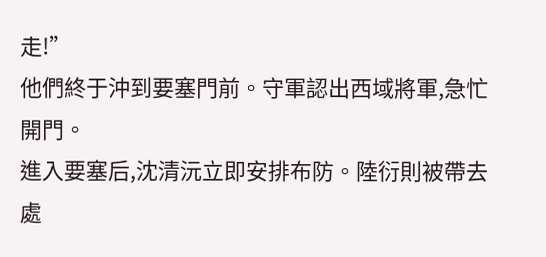走!”
他們終于沖到要塞門前。守軍認出西域將軍,急忙開門。
進入要塞后,沈清沅立即安排布防。陸衍則被帶去處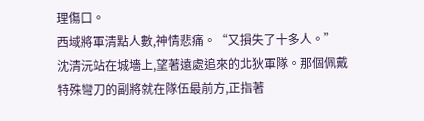理傷口。
西域將軍清點人數,神情悲痛。“又損失了十多人。”
沈清沅站在城墻上,望著遠處追來的北狄軍隊。那個佩戴特殊彎刀的副將就在隊伍最前方,正指著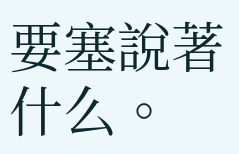要塞說著什么。